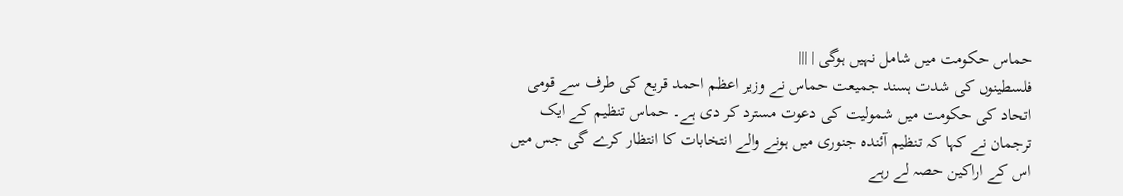حماس حکومت میں شامل نہیں ہوگی | |||
فلسطینوں کی شدت ہسند جمیعت حماس نے وزیر اعظم احمد قریع کی طرف سے قومی اتحاد کی حکومت میں شمولیت کی دعوت مسترد کر دی ہے۔ حماس تنظیم کے ایک ترجمان نے کہا کہ تنظیم آئندہ جنوری میں ہونے والے انتخابات کا انتظار کرے گی جس میں اس کے اراکین حصہ لے رہے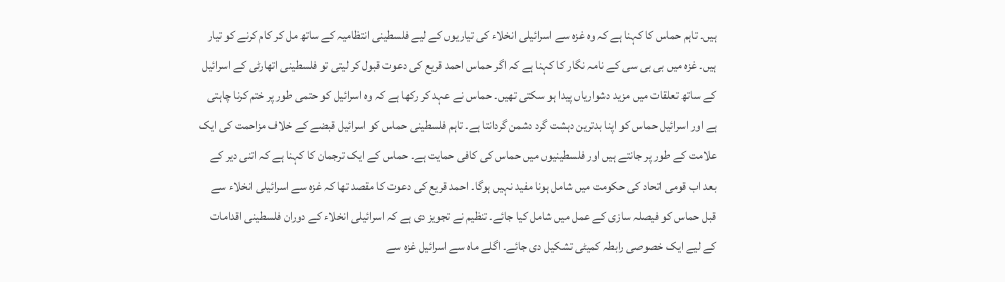ہیں۔ تاہم حماس کا کہنا ہے کہ وہ غزہ سے اسرائیلی انخلاء کی تیاریوں کے لیے فلسطینی انتظامیہ کے ساتھ مل کر کام کرنے کو تیار ہیں۔ غزہ میں بی بی سی کے نامہ نگار کا کہنا ہے کہ اگر حماس احمد قریع کی دعوت قبول کر لیتی تو فلسطینی اتھارٹی کے اسرائیل کے ساتھ تعلقات میں مزید دشواریاں پیدا ہو سکتی تھیں۔ حماس نے عہد کر رکھا ہے کہ وہ اسرائیل کو حتمی طور پر ختم کرنا چاہتی ہے اور اسرائیل حماس کو اپنا بدترین دہشت گرد دشمن گردانتا ہے۔ تاہم فلسطینی حماس کو اسرائیل قبضے کے خلاف مزاحمت کی ایک علامت کے طور پر جانتے ہیں اور فلسطینیوں میں حماس کی کافی حمایت ہے۔ حماس کے ایک ترجمان کا کہنا ہے کہ اتنی دیر کے بعد اب قومی اتحاد کی حکومت میں شامل ہونا مفید نہیں ہوگا۔ احمد قریع کی دعوت کا مقصد تھا کہ غزہ سے اسرائیلی انخلاء سے قبل حماس کو فیصلہ سازی کے عمل میں شامل کیا جائے۔ تنظیم نے تجویز دی ہے کہ اسرائیلی انخلاء کے دوران فلسطینی اقدامات کے لیے ایک خصوصی رابطہ کمیٹی تشکیل دی جائے۔ اگلے ماہ سے اسرائیل غزہ سے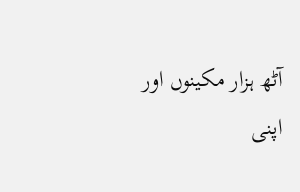آٹھ ہزار مکینوں اور اپنی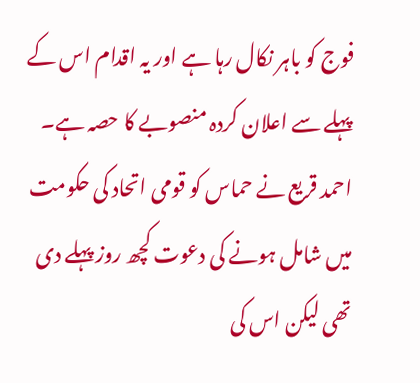فوج کو باہر نکال رہا ہے اور یہ اقدام اس کے پہلے سے اعلان کردہ منصوبے کا حصہ ہے۔ احمد قریع نے حماس کو قومی اتحاد کی حکومت میں شامل ہونے کی دعوت کچھ روز پہلے دی تھی لیکن اس کی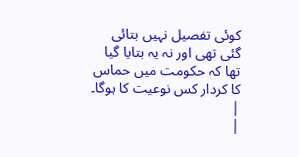کوئی تفصیل نہیں بتائی گئی تھی اور نہ یہ بتایا گیا تھا کہ حکومت میں حماس کا کردار کس نوعیت کا ہوگا۔ |
|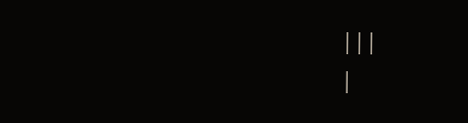|||
|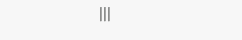|||